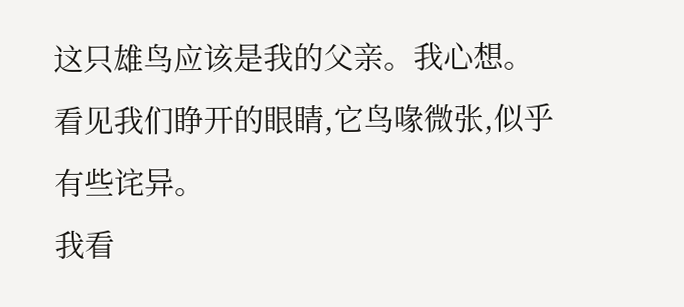这只雄鸟应该是我的父亲。我心想。
看见我们睁开的眼睛,它鸟喙微张,似乎有些诧异。
我看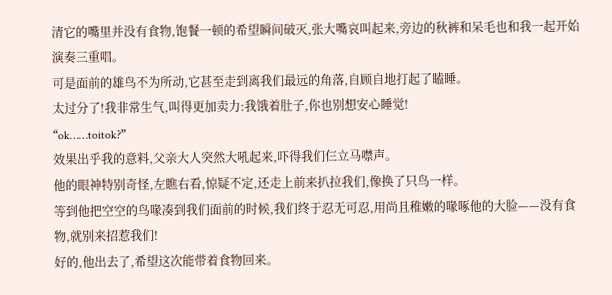清它的嘴里并没有食物,饱餐一顿的希望瞬间破灭,张大嘴哀叫起来,旁边的秋裤和呆毛也和我一起开始演奏三重唱。
可是面前的雄鸟不为所动,它甚至走到离我们最远的角落,自顾自地打起了瞌睡。
太过分了!我非常生气,叫得更加卖力:我饿着肚子,你也别想安心睡觉!
“ok……toitok?”
效果出乎我的意料,父亲大人突然大吼起来,吓得我们仨立马噤声。
他的眼神特别奇怪,左瞧右看,惊疑不定,还走上前来扒拉我们,像换了只鸟一样。
等到他把空空的鸟喙凑到我们面前的时候,我们终于忍无可忍,用尚且稚嫩的喙啄他的大脸——没有食物,就别来招惹我们!
好的,他出去了,希望这次能带着食物回来。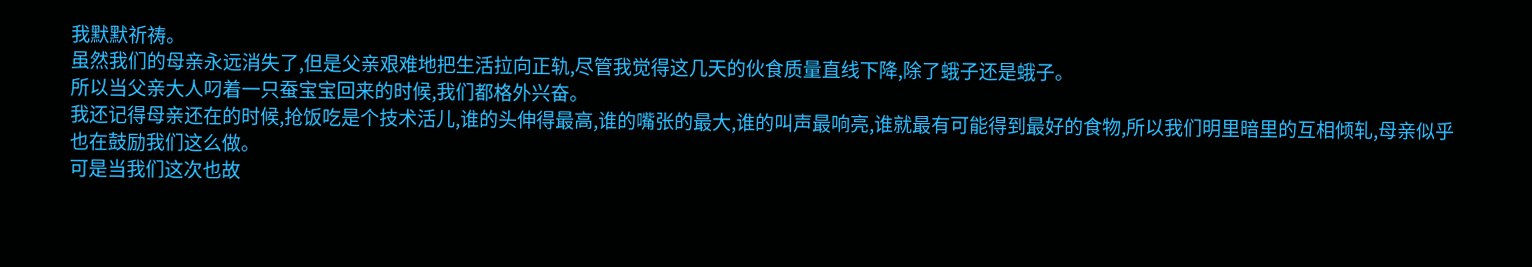我默默祈祷。
虽然我们的母亲永远消失了,但是父亲艰难地把生活拉向正轨,尽管我觉得这几天的伙食质量直线下降,除了蛾子还是蛾子。
所以当父亲大人叼着一只蚕宝宝回来的时候,我们都格外兴奋。
我还记得母亲还在的时候,抢饭吃是个技术活儿,谁的头伸得最高,谁的嘴张的最大,谁的叫声最响亮,谁就最有可能得到最好的食物,所以我们明里暗里的互相倾轧,母亲似乎也在鼓励我们这么做。
可是当我们这次也故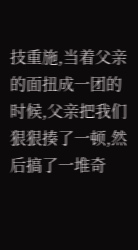技重施,当着父亲的面扭成一团的时候,父亲把我们狠狠揍了一顿,然后搞了一堆奇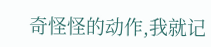奇怪怪的动作,我就记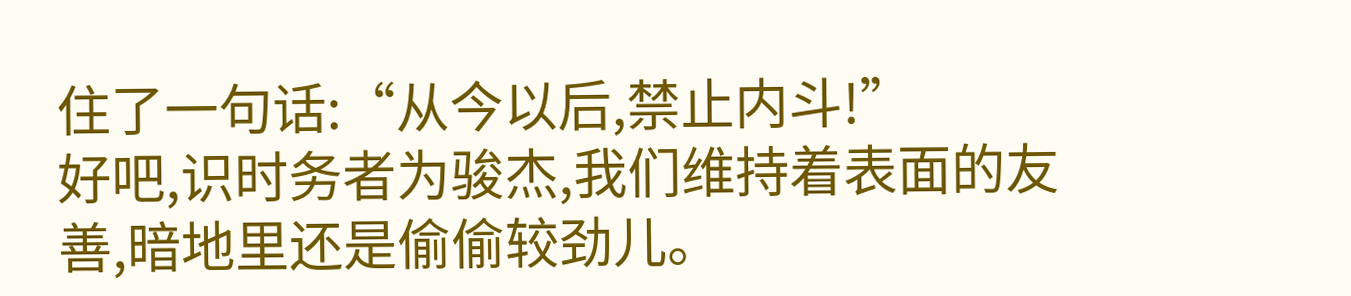住了一句话:“从今以后,禁止内斗!”
好吧,识时务者为骏杰,我们维持着表面的友善,暗地里还是偷偷较劲儿。